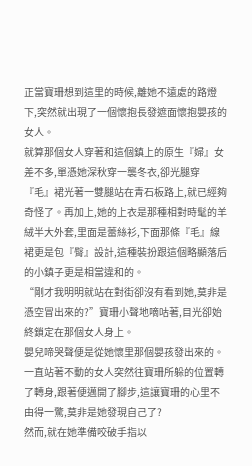正當寶珊想到這里的時候,離她不遠處的路燈下,突然就出現了一個懷抱長發遮面懷抱嬰孩的女人。
就算那個女人穿著和這個鎮上的原生『婦』女差不多,單憑她深秋穿一襲冬衣,卻光腿穿『毛』裙光著一雙腿站在青石板路上,就已經夠奇怪了。再加上,她的上衣是那種相對時髦的羊絨半大外套,里面是蕾絲衫,下面那條『毛』線裙更是包『臀』設計,這種裝扮跟這個略顯落后的小鎮子更是相當違和的。
“剛才我明明就站在對街卻沒有看到她,莫非是憑空冒出來的?”寶珊小聲地嘀咕著,目光卻始終鎖定在那個女人身上。
嬰兒啼哭聲便是從她懷里那個嬰孩發出來的。
一直站著不動的女人突然往寶珊所躲的位置轉了轉身,跟著便邁開了腳步,這讓寶珊的心里不由得一驚,莫非是她發現自己了?
然而,就在她準備咬破手指以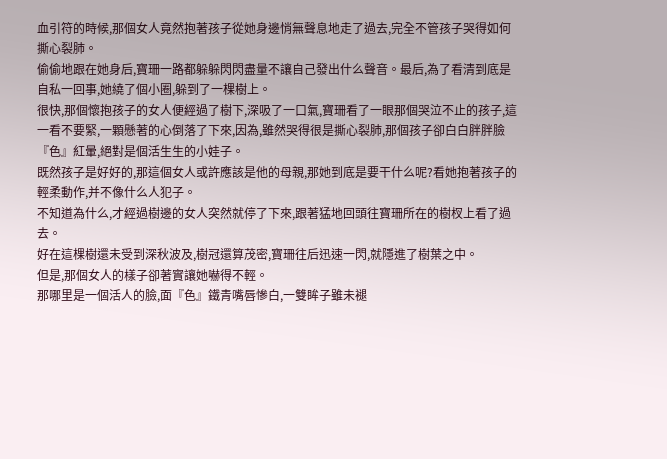血引符的時候,那個女人竟然抱著孩子從她身邊悄無聲息地走了過去,完全不管孩子哭得如何撕心裂肺。
偷偷地跟在她身后,寶珊一路都躲躲閃閃盡量不讓自己發出什么聲音。最后,為了看清到底是自私一回事,她繞了個小圈,躲到了一棵樹上。
很快,那個懷抱孩子的女人便經過了樹下,深吸了一口氣,寶珊看了一眼那個哭泣不止的孩子,這一看不要緊,一顆懸著的心倒落了下來,因為,雖然哭得很是撕心裂肺,那個孩子卻白白胖胖臉『色』紅暈,絕對是個活生生的小娃子。
既然孩子是好好的,那這個女人或許應該是他的母親,那她到底是要干什么呢?看她抱著孩子的輕柔動作,并不像什么人犯子。
不知道為什么,才經過樹邊的女人突然就停了下來,跟著猛地回頭往寶珊所在的樹杈上看了過去。
好在這棵樹還未受到深秋波及,樹冠還算茂密,寶珊往后迅速一閃,就隱進了樹葉之中。
但是,那個女人的樣子卻著實讓她嚇得不輕。
那哪里是一個活人的臉,面『色』鐵青嘴唇慘白,一雙眸子雖未褪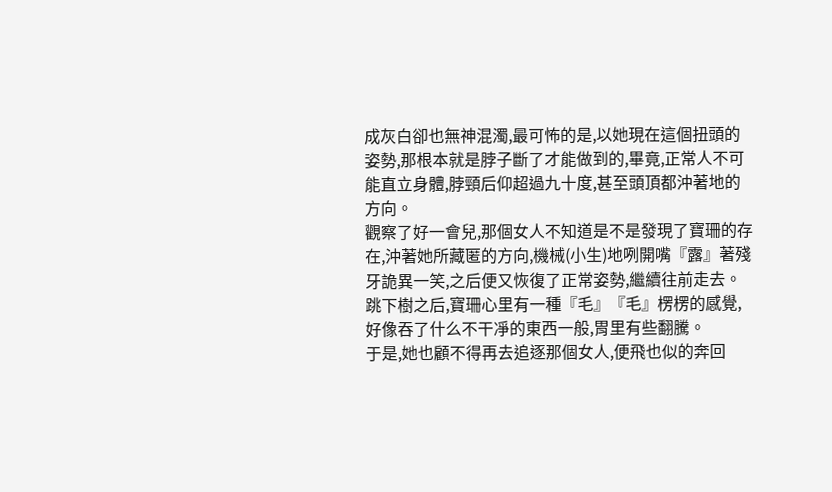成灰白卻也無神混濁,最可怖的是,以她現在這個扭頭的姿勢,那根本就是脖子斷了才能做到的,畢竟,正常人不可能直立身體,脖頸后仰超過九十度,甚至頭頂都沖著地的方向。
觀察了好一會兒,那個女人不知道是不是發現了寶珊的存在,沖著她所藏匿的方向,機械(小生)地咧開嘴『露』著殘牙詭異一笑,之后便又恢復了正常姿勢,繼續往前走去。
跳下樹之后,寶珊心里有一種『毛』『毛』楞楞的感覺,好像吞了什么不干凈的東西一般,胃里有些翻騰。
于是,她也顧不得再去追逐那個女人,便飛也似的奔回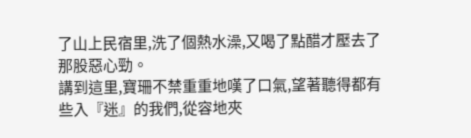了山上民宿里,洗了個熱水澡,又喝了點醋才壓去了那股惡心勁。
講到這里,寶珊不禁重重地嘆了口氣,望著聽得都有些入『迷』的我們,從容地夾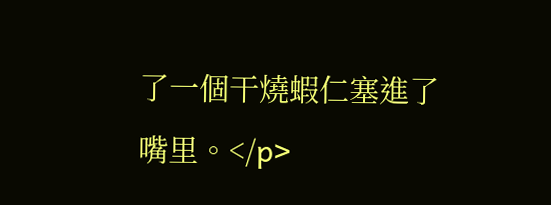了一個干燒蝦仁塞進了嘴里。</p>